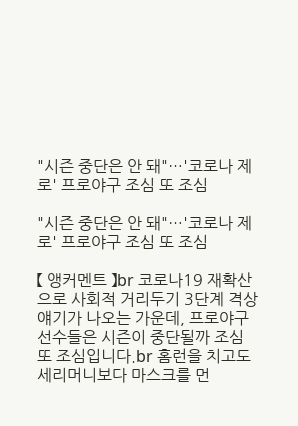"시즌 중단은 안 돼"…'코로나 제로' 프로야구 조심 또 조심

"시즌 중단은 안 돼"…'코로나 제로' 프로야구 조심 또 조심

【 앵커멘트 】br 코로나19 재확산으로 사회적 거리두기 3단계 격상 얘기가 나오는 가운데, 프로야구 선수들은 시즌이 중단될까 조심 또 조심입니다.br 홈런을 치고도 세리머니보다 마스크를 먼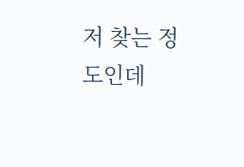저 찾는 정도인데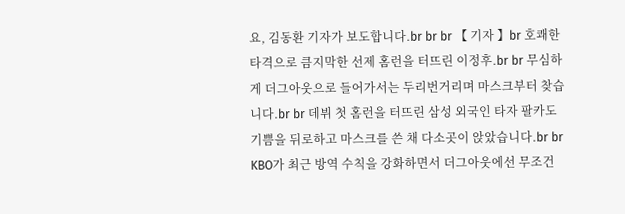요, 김동환 기자가 보도합니다.br br br 【 기자 】br 호쾌한 타격으로 큼지막한 선제 홈런을 터뜨린 이정후.br br 무심하게 더그아웃으로 들어가서는 두리번거리며 마스크부터 찾습니다.br br 데뷔 첫 홈런을 터뜨린 삼성 외국인 타자 팔카도 기쁨을 뒤로하고 마스크를 쓴 채 다소곳이 앉았습니다.br br KBO가 최근 방역 수칙을 강화하면서 더그아웃에선 무조건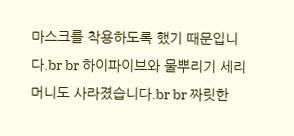마스크를 착용하도록 했기 때문입니다.br br 하이파이브와 물뿌리기 세리머니도 사라졌습니다.br br 짜릿한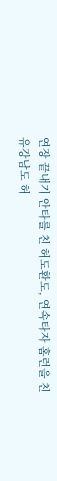연장 끝내기 안타를 친 허도환도, 연속타자 홈런을 친 유강남도 허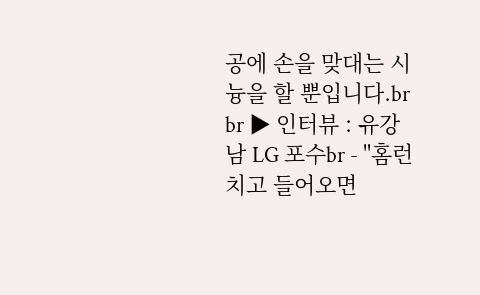공에 손을 맞대는 시늉을 할 뿐입니다.br br ▶ 인터뷰 : 유강남 LG 포수br - "홈런치고 들어오면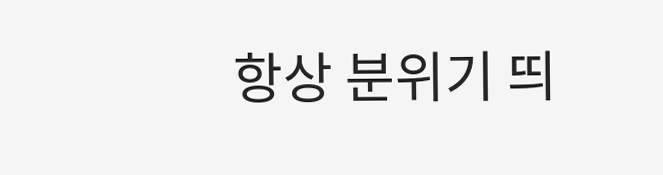항상 분위기 띄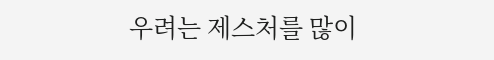우려는 제스처를 많이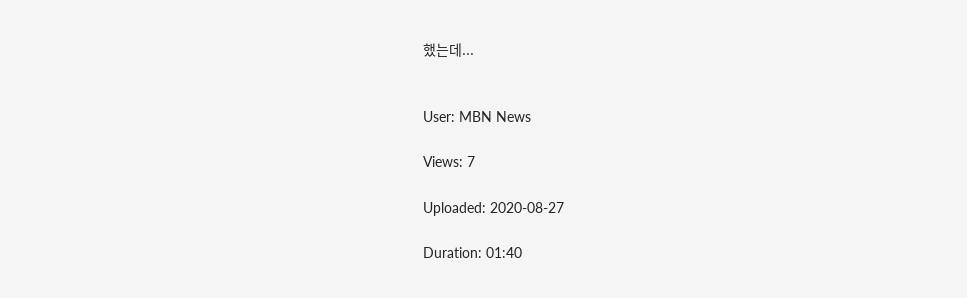했는데...


User: MBN News

Views: 7

Uploaded: 2020-08-27

Duration: 01:40